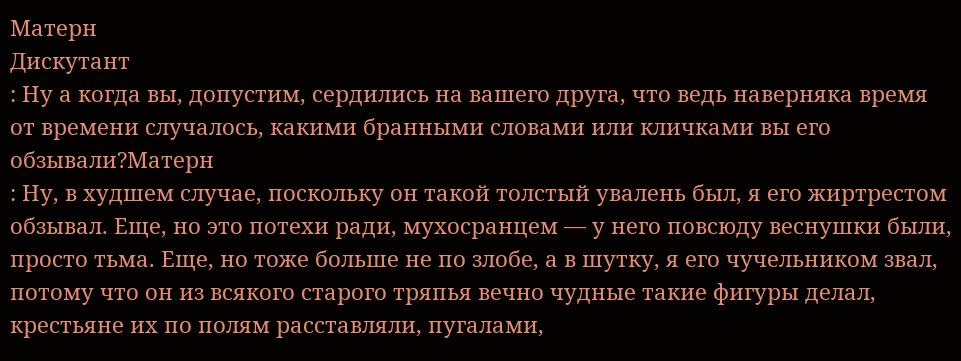Матерн
Дискутант
: Ну а когда вы, допустим, сердились на вашего друга, что ведь наверняка время от времени случалось, какими бранными словами или кличками вы его обзывали?Матерн
: Ну, в худшем случае, поскольку он такой толстый увалень был, я его жиртрестом обзывал. Еще, но это потехи ради, мухосранцем — у него повсюду веснушки были, просто тьма. Еще, но тоже больше не по злобе, а в шутку, я его чучельником звал, потому что он из всякого старого тряпья вечно чудные такие фигуры делал, крестьяне их по полям расставляли, пугалами,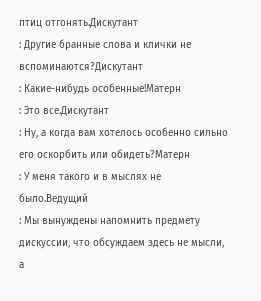птиц отгонять.Дискутант
: Другие бранные слова и клички не вспоминаются?Дискутант
: Какие-нибудь особенные!Матерн
: Это все.Дискутант
: Ну, а когда вам хотелось особенно сильно его оскорбить или обидеть?Матерн
: У меня такого и в мыслях не было.Ведущий
: Мы вынуждены напомнить предмету дискуссии, что обсуждаем здесь не мысли, а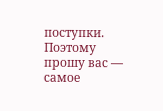поступки. Поэтому прошу вас — самое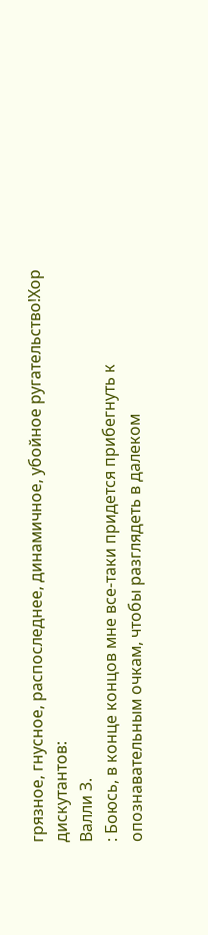грязное, гнусное, распоследнее, динамичное, убойное ругательство!Хор дискутантов:
Валли З.
: Боюсь, в конце концов мне все-таки придется прибегнуть к опознавательным очкам, чтобы разглядеть в далеком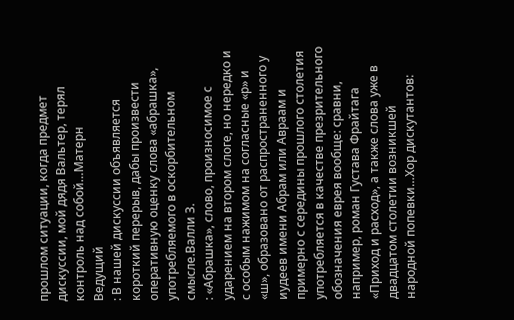прошлом ситуации, когда предмет дискуссии, мой дядя Вальтер, терял контроль над собой…Матерн
Ведущий
: В нашей дискуссии объявляется короткий перерыв, дабы произвести оперативную оценку слова «абрашка», употребляемого в оскорбительном смысле.Валли З.
: «Абрашка», слово, произносимое с ударением на втором слоге, но нередко и с особым нажимом на согласные «р» и «ш», образовано от распространенного у иудеев имени Абрам или Авраам и примерно с середины прошлого столетия употребляется в качестве презрительного обозначения еврея вообще: сравни, например, роман Густава Фрайтага «Приход и расход», а также слова уже в двадцатом столетии возникшей народной попевки…Хор дискутантов: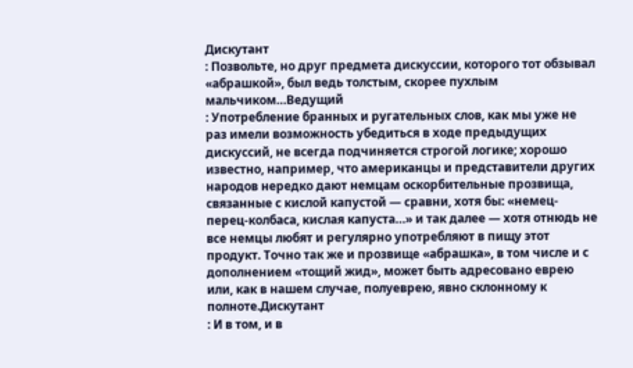Дискутант
: Позвольте, но друг предмета дискуссии, которого тот обзывал «абрашкой», был ведь толстым, скорее пухлым мальчиком…Ведущий
: Употребление бранных и ругательных слов, как мы уже не раз имели возможность убедиться в ходе предыдущих дискуссий, не всегда подчиняется строгой логике; хорошо известно, например, что американцы и представители других народов нередко дают немцам оскорбительные прозвища, связанные с кислой капустой — сравни, хотя бы: «немец-перец-колбаса, кислая капуста…» и так далее — хотя отнюдь не все немцы любят и регулярно употребляют в пищу этот продукт. Точно так же и прозвище «абрашка», в том числе и с дополнением «тощий жид», может быть адресовано еврею или, как в нашем случае, полуеврею, явно склонному к полноте.Дискутант
: И в том, и в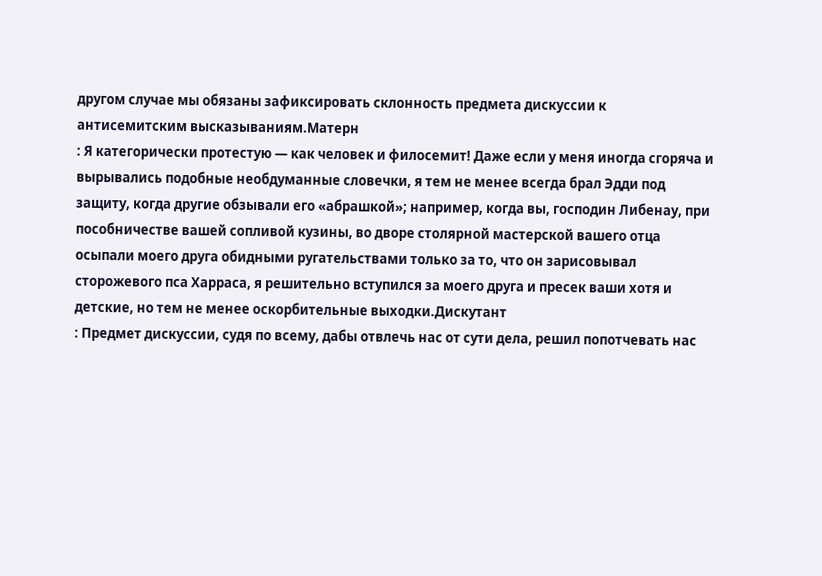другом случае мы обязаны зафиксировать склонность предмета дискуссии к антисемитским высказываниям.Матерн
: Я категорически протестую — как человек и филосемит! Даже если у меня иногда сгоряча и вырывались подобные необдуманные словечки, я тем не менее всегда брал Эдди под защиту, когда другие обзывали его «абрашкой»; например, когда вы, господин Либенау, при пособничестве вашей сопливой кузины, во дворе столярной мастерской вашего отца осыпали моего друга обидными ругательствами только за то, что он зарисовывал сторожевого пса Харраса, я решительно вступился за моего друга и пресек ваши хотя и детские, но тем не менее оскорбительные выходки.Дискутант
: Предмет дискуссии, судя по всему, дабы отвлечь нас от сути дела, решил попотчевать нас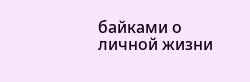байками о личной жизни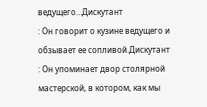ведущего…Дискутант
: Он говорит о кузине ведущего и обзывает ее сопливой.Дискутант
: Он упоминает двор столярной мастерской, в котором, как мы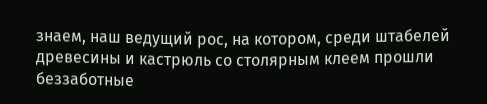знаем, наш ведущий рос, на котором, среди штабелей древесины и кастрюль со столярным клеем прошли беззаботные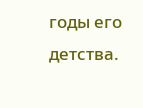годы его детства.